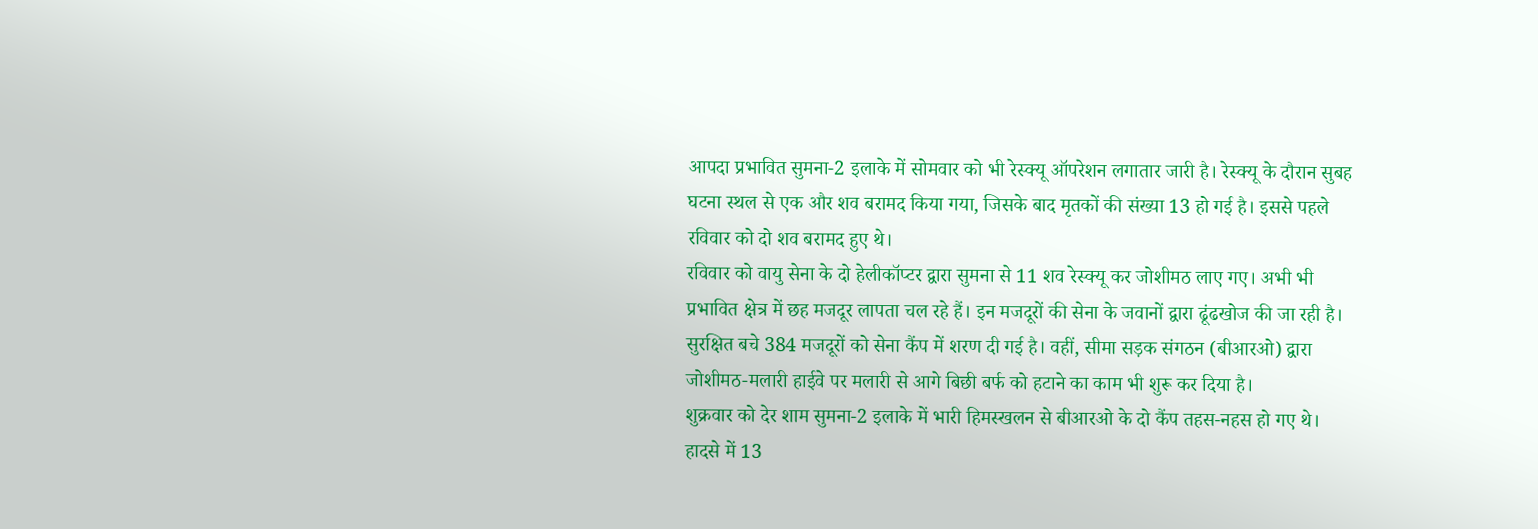आपदा प्रभावित सुमना-2 इलाके में सोमवार को भी रेस्क्यू ऑपरेशन लगातार जारी है। रेस्क्यू के दौरान सुबह घटना स्थल से एक और शव बरामद किया गया, जिसके बाद मृतकों की संख्या 13 हो गई है। इससे पहले रविवार को दो शव बरामद हुए थे।
रविवार को वायु सेना के दो हेलीकॉप्टर द्वारा सुमना से 11 शव रेस्क्यू कर जोशीमठ लाए गए। अभी भी प्रभावित क्षेत्र में छह मजदूर लापता चल रहे हैं। इन मजदूरों की सेना के जवानों द्वारा ढूंढखोज की जा रही है। सुरक्षित बचे 384 मजदूरों को सेना कैंप में शरण दी गई है। वहीं, सीमा सड़क संगठन (बीआरओ) द्वारा जोशीमठ-मलारी हाईवे पर मलारी से आगे बिछी बर्फ को हटाने का काम भी शुरू कर दिया है।
शुक्रवार को देर शाम सुमना-2 इलाके में भारी हिमस्खलन से बीआरओ के दो कैंप तहस-नहस हो गए थे। हादसे में 13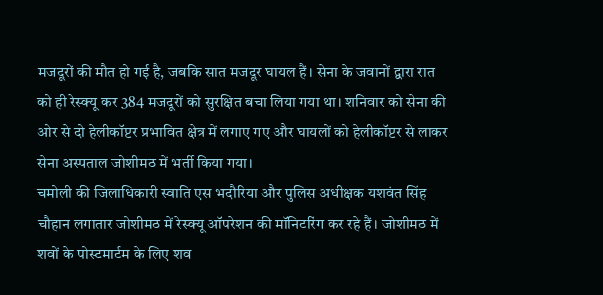मजदूरों की मौत हो गई है, जबकि सात मजदूर घायल हैं। सेना के जवानों द्वारा रात को ही रेस्क्यू कर 384 मजदूरों को सुरक्षित बचा लिया गया था। शनिवार को सेना की ओर से दो हेलीकॉप्टर प्रभावित क्षेत्र में लगाए गए और घायलों को हेलीकॉप्टर से लाकर सेना अस्पताल जोशीमठ में भर्ती किया गया।
चमोली की जिलाधिकारी स्वाति एस भदौरिया और पुलिस अधीक्षक यशवंत सिंह चौहान लगातार जोशीमठ में रेस्क्यू ऑपरेशन की मॉनिटरिंग कर रहे हैं। जोशीमठ में शवों के पोस्टमार्टम के लिए शव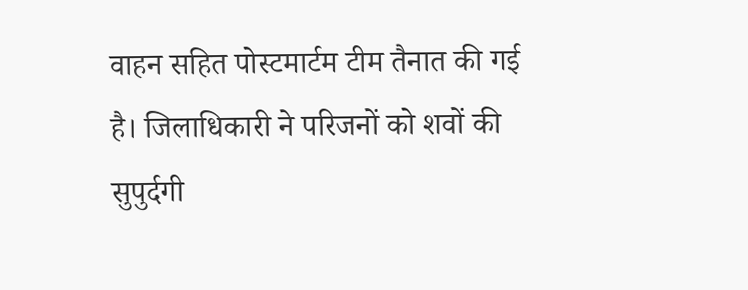वाहन सहित पोस्टमार्टम टीम तैनात की गई है। जिलाधिकारी ने परिजनों को शवों की सुपुर्दगी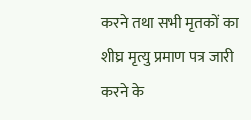करने तथा सभी मृतकों का शीघ्र मृत्यु प्रमाण पत्र जारी करने के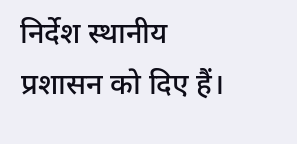निर्देश स्थानीय प्रशासन को दिए हैं।